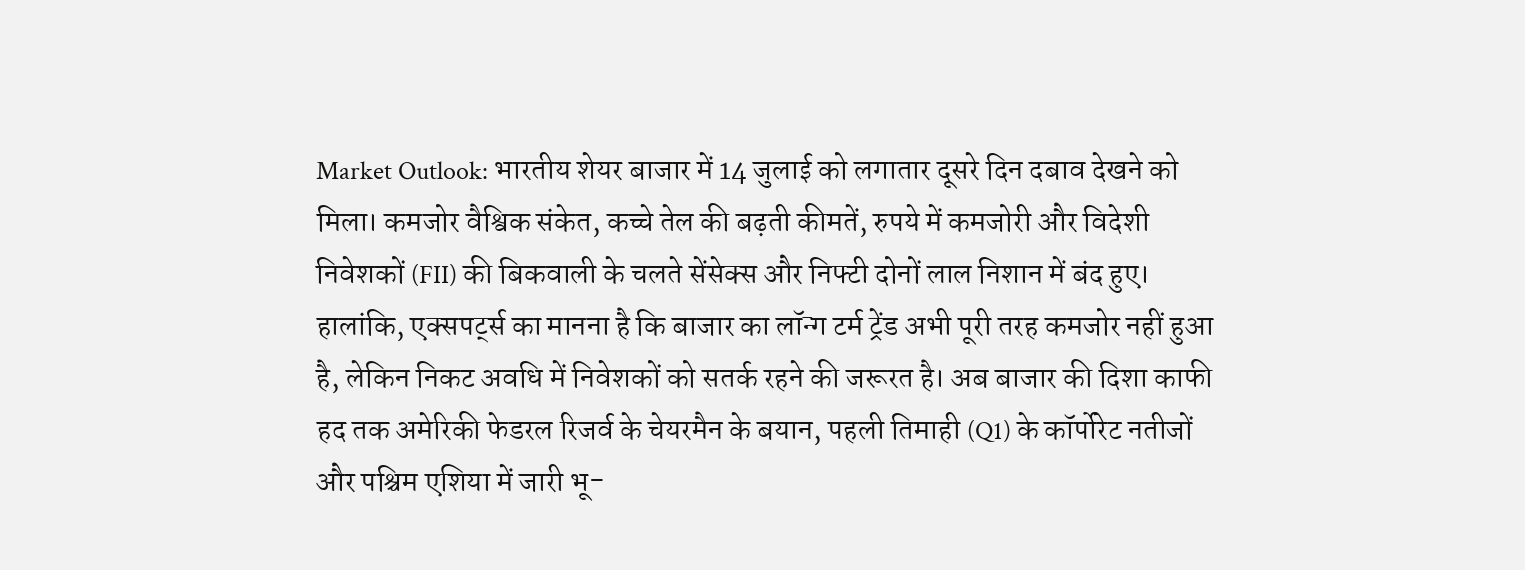Market Outlook: भारतीय शेयर बाजार में 14 जुलाई को लगातार दूसरे दिन दबाव देखने को मिला। कमजोर वैश्विक संकेत, कच्चे तेल की बढ़ती कीमतें, रुपये में कमजोरी और विदेशी निवेशकों (FII) की बिकवाली के चलते सेंसेक्स और निफ्टी दोनों लाल निशान में बंद हुए। हालांकि, एक्सपर्ट्स का मानना है कि बाजार का लॉन्ग टर्म ट्रेंड अभी पूरी तरह कमजोर नहीं हुआ है, लेकिन निकट अवधि में निवेशकों को सतर्क रहने की जरूरत है। अब बाजार की दिशा काफी हद तक अमेरिकी फेडरल रिजर्व के चेयरमैन के बयान, पहली तिमाही (Q1) के कॉर्पोरेट नतीजों और पश्चिम एशिया में जारी भू-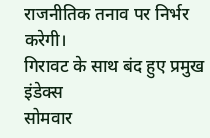राजनीतिक तनाव पर निर्भर करेगी।
गिरावट के साथ बंद हुए प्रमुख इंडेक्स
सोमवार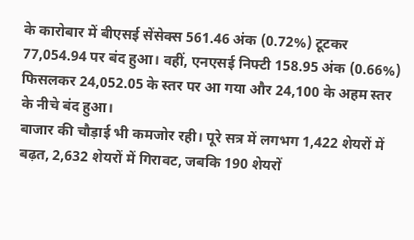के कारोबार में बीएसई सेंसेक्स 561.46 अंक (0.72%) टूटकर 77,054.94 पर बंद हुआ। वहीं, एनएसई निफ्टी 158.95 अंक (0.66%) फिसलकर 24,052.05 के स्तर पर आ गया और 24,100 के अहम स्तर के नीचे बंद हुआ।
बाजार की चौड़ाई भी कमजोर रही। पूरे सत्र में लगभग 1,422 शेयरों में बढ़त, 2,632 शेयरों में गिरावट, जबकि 190 शेयरों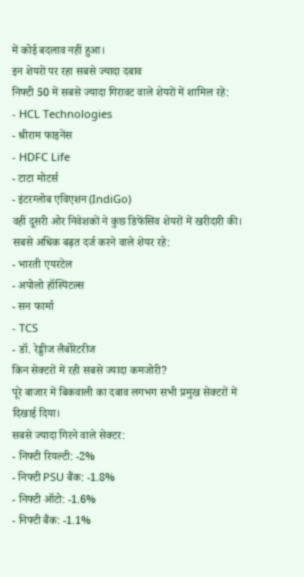में कोई बदलाव नहीं हुआ।
इन शेयरों पर रहा सबसे ज्यादा दबाव
निफ्टी 50 में सबसे ज्यादा गिरावट वाले शेयरों में शामिल रहे:
- HCL Technologies
- श्रीराम फाइनेंस
- HDFC Life
- टाटा मोटर्स
- इंटरग्लोब एविएशन (IndiGo)
वहीं दूसरी ओर निवेशकों ने कुछ डिफेंसिव शेयरों में खरीदारी की। सबसे अधिक बढ़त दर्ज करने वाले शेयर रहे:
- भारती एयरटेल
- अपोलो हॉस्पिटल्स
- सन फार्मा
- TCS
- डॉ. रेड्डीज लैबोरेटरीज
किन सेक्टरों में रही सबसे ज्यादा कमजोरी?
पूरे बाजार में बिकवाली का दबाव लगभग सभी प्रमुख सेक्टरों में दिखाई दिया।
सबसे ज्यादा गिरने वाले सेक्टर:
- निफ्टी रियल्टी: -2%
- निफ्टी PSU बैंक: -1.8%
- निफ्टी ऑटो: -1.6%
- निफ्टी बैंक: -1.1%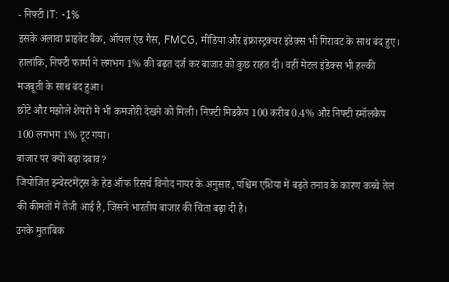- निफ्टी IT: -1%
इसके अलावा प्राइवेट बैंक, ऑयल एंड गैस, FMCG, मीडिया और इंफ्रास्ट्रक्चर इंडेक्स भी गिरावट के साथ बंद हुए।
हालांकि, निफ्टी फार्मा ने लगभग 1% की बढ़त दर्ज कर बाजार को कुछ राहत दी। वहीं मेटल इंडेक्स भी हल्की मजबूती के साथ बंद हुआ।
छोटे और मझोले शेयरों में भी कमजोरी देखने को मिली। निफ्टी मिडकैप 100 करीब 0.4% और निफ्टी स्मॉलकैप 100 लगभग 1% टूट गया।
बाजार पर क्यों बढ़ा दबाव?
जियोजित इन्वेस्टमेंट्स के हेड ऑफ रिसर्च विनोद नायर के अनुसार, पश्चिम एशिया में बढ़ते तनाव के कारण कच्चे तेल की कीमतों में तेजी आई है, जिसने भारतीय बाजार की चिंता बढ़ा दी है।
उनके मुताबिक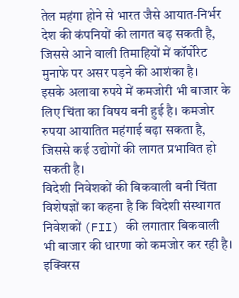तेल महंगा होने से भारत जैसे आयात-निर्भर देश की कंपनियों की लागत बढ़ सकती है, जिससे आने वाली तिमाहियों में कॉर्पोरेट मुनाफे पर असर पड़ने की आशंका है।
इसके अलावा रुपये में कमजोरी भी बाजार के लिए चिंता का विषय बनी हुई है। कमजोर रुपया आयातित महंगाई बढ़ा सकता है, जिससे कई उद्योगों की लागत प्रभावित हो सकती है।
विदेशी निवेशकों की बिकवाली बनी चिंता
विशेषज्ञों का कहना है कि विदेशी संस्थागत निवेशकों (FII) की लगातार बिकवाली भी बाजार की धारणा को कमजोर कर रही है।
इक्विरस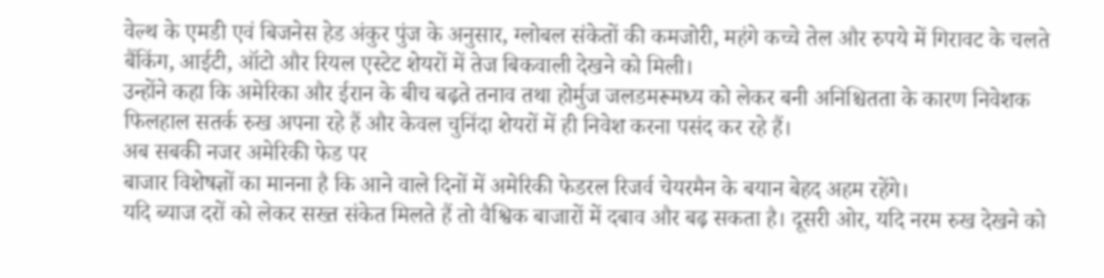वेल्थ के एमडी एवं बिजनेस हेड अंकुर पुंज के अनुसार, ग्लोबल संकेतों की कमजोरी, महंगे कच्चे तेल और रुपये में गिरावट के चलते बैंकिंग, आईटी, ऑटो और रियल एस्टेट शेयरों में तेज बिकवाली देखने को मिली।
उन्होंने कहा कि अमेरिका और ईरान के बीच बढ़ते तनाव तथा होर्मुज जलडमरूमध्य को लेकर बनी अनिश्चितता के कारण निवेशक फिलहाल सतर्क रुख अपना रहे हैं और केवल चुनिंदा शेयरों में ही निवेश करना पसंद कर रहे हैं।
अब सबकी नजर अमेरिकी फेड पर
बाजार विशेषज्ञों का मानना है कि आने वाले दिनों में अमेरिकी फेडरल रिजर्व चेयरमैन के बयान बेहद अहम रहेंगे।
यदि ब्याज दरों को लेकर सख्त संकेत मिलते हैं तो वैश्विक बाजारों में दबाव और बढ़ सकता है। दूसरी ओर, यदि नरम रुख देखने को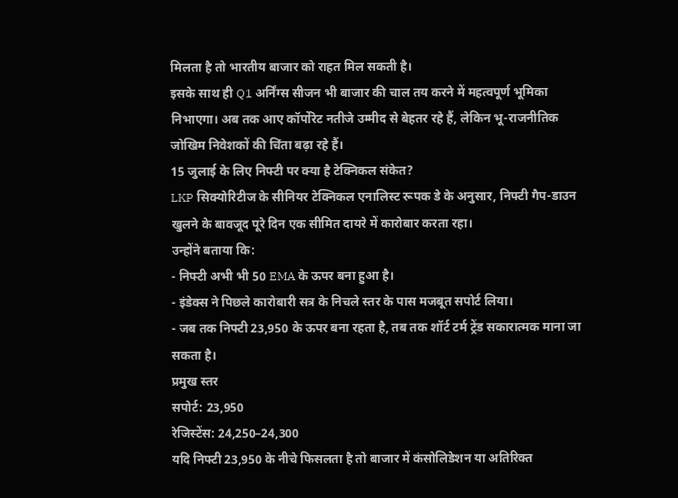मिलता है तो भारतीय बाजार को राहत मिल सकती है।
इसके साथ ही Q1 अर्निंग्स सीजन भी बाजार की चाल तय करने में महत्वपूर्ण भूमिका निभाएगा। अब तक आए कॉर्पोरेट नतीजे उम्मीद से बेहतर रहे हैं, लेकिन भू-राजनीतिक जोखिम निवेशकों की चिंता बढ़ा रहे हैं।
15 जुलाई के लिए निफ्टी पर क्या है टेक्निकल संकेत?
LKP सिक्योरिटीज के सीनियर टेक्निकल एनालिस्ट रूपक डे के अनुसार, निफ्टी गैप-डाउन खुलने के बावजूद पूरे दिन एक सीमित दायरे में कारोबार करता रहा।
उन्होंने बताया कि:
- निफ्टी अभी भी 50 EMA के ऊपर बना हुआ है।
- इंडेक्स ने पिछले कारोबारी सत्र के निचले स्तर के पास मजबूत सपोर्ट लिया।
- जब तक निफ्टी 23,950 के ऊपर बना रहता है, तब तक शॉर्ट टर्म ट्रेंड सकारात्मक माना जा सकता है।
प्रमुख स्तर
सपोर्ट: 23,950
रेजिस्टेंस: 24,250–24,300
यदि निफ्टी 23,950 के नीचे फिसलता है तो बाजार में कंसोलिडेशन या अतिरिक्त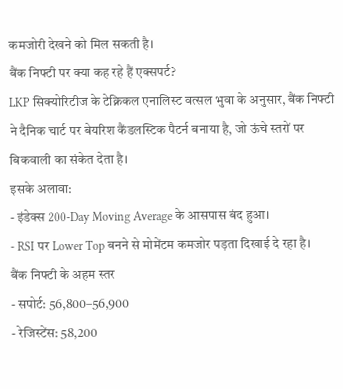कमजोरी देखने को मिल सकती है।
बैंक निफ्टी पर क्या कह रहे हैं एक्सपर्ट?
LKP सिक्योरिटीज के टेक्निकल एनालिस्ट वत्सल भुवा के अनुसार, बैंक निफ्टी ने दैनिक चार्ट पर बेयरिश कैंडलस्टिक पैटर्न बनाया है, जो ऊंचे स्तरों पर बिकवाली का संकेत देता है।
इसके अलावा:
- इंडेक्स 200-Day Moving Average के आसपास बंद हुआ।
- RSI पर Lower Top बनने से मोमेंटम कमजोर पड़ता दिखाई दे रहा है।
बैंक निफ्टी के अहम स्तर
- सपोर्ट: 56,800–56,900
- रेजिस्टेंस: 58,200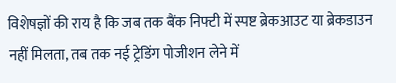विशेषज्ञों की राय है कि जब तक बैंक निफ्टी में स्पष्ट ब्रेकआउट या ब्रेकडाउन नहीं मिलता, तब तक नई ट्रेडिंग पोजीशन लेने में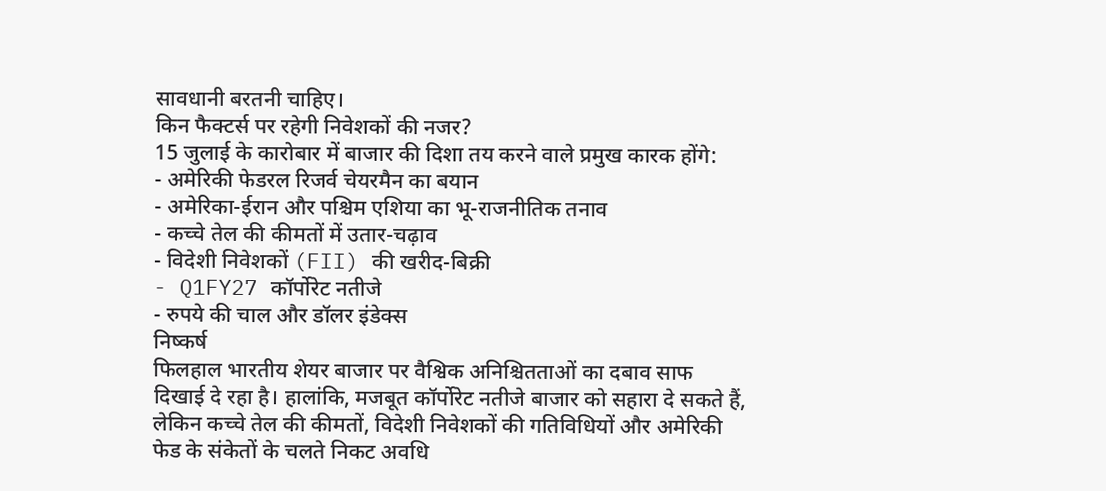सावधानी बरतनी चाहिए।
किन फैक्टर्स पर रहेगी निवेशकों की नजर?
15 जुलाई के कारोबार में बाजार की दिशा तय करने वाले प्रमुख कारक होंगे:
- अमेरिकी फेडरल रिजर्व चेयरमैन का बयान
- अमेरिका-ईरान और पश्चिम एशिया का भू-राजनीतिक तनाव
- कच्चे तेल की कीमतों में उतार-चढ़ाव
- विदेशी निवेशकों (FII) की खरीद-बिक्री
- Q1FY27 कॉर्पोरेट नतीजे
- रुपये की चाल और डॉलर इंडेक्स
निष्कर्ष
फिलहाल भारतीय शेयर बाजार पर वैश्विक अनिश्चितताओं का दबाव साफ दिखाई दे रहा है। हालांकि, मजबूत कॉर्पोरेट नतीजे बाजार को सहारा दे सकते हैं, लेकिन कच्चे तेल की कीमतों, विदेशी निवेशकों की गतिविधियों और अमेरिकी फेड के संकेतों के चलते निकट अवधि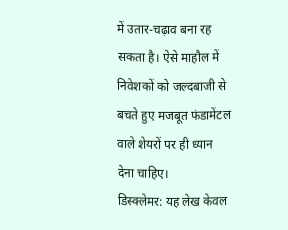में उतार-चढ़ाव बना रह सकता है। ऐसे माहौल में निवेशकों को जल्दबाजी से बचते हुए मजबूत फंडामेंटल वाले शेयरों पर ही ध्यान देना चाहिए।
डिस्क्लेमर: यह लेख केवल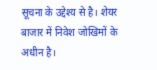सूचना के उद्देश्य से है। शेयर बाजार में निवेश जोखिमों के अधीन है।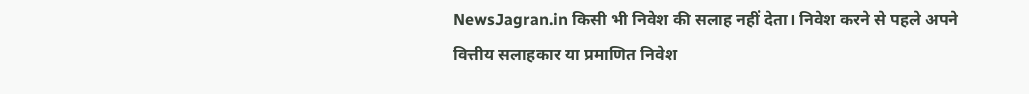NewsJagran.in किसी भी निवेश की सलाह नहीं देता। निवेश करने से पहले अपने वित्तीय सलाहकार या प्रमाणित निवेश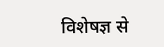विशेषज्ञ से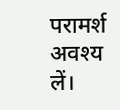परामर्श अवश्य लें।